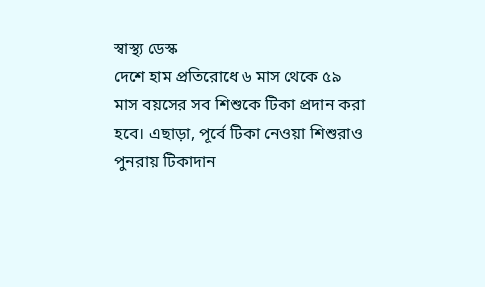স্বাস্থ্য ডেস্ক
দেশে হাম প্রতিরোধে ৬ মাস থেকে ৫৯ মাস বয়সের সব শিশুকে টিকা প্রদান করা হবে। এছাড়া, পূর্বে টিকা নেওয়া শিশুরাও পুনরায় টিকাদান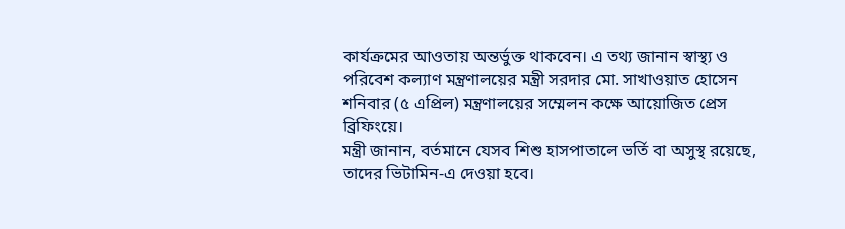কার্যক্রমের আওতায় অন্তর্ভুক্ত থাকবেন। এ তথ্য জানান স্বাস্থ্য ও পরিবেশ কল্যাণ মন্ত্রণালয়ের মন্ত্রী সরদার মো. সাখাওয়াত হোসেন শনিবার (৫ এপ্রিল) মন্ত্রণালয়ের সম্মেলন কক্ষে আয়োজিত প্রেস ব্রিফিংয়ে।
মন্ত্রী জানান, বর্তমানে যেসব শিশু হাসপাতালে ভর্তি বা অসুস্থ রয়েছে, তাদের ভিটামিন-এ দেওয়া হবে।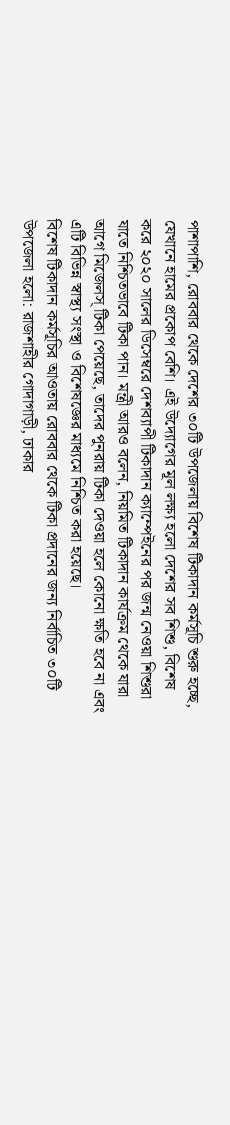পাশাপাশি, রোববার থেকে দেশের ৩০টি উপজেলায় বিশেষ টিকাদান কর্মসূচি শুরু হচ্ছে, যেখানে হামের প্রকোপ বেশি। এই উদ্যোগের মূল লক্ষ্য হলো দেশের সব শিশু, বিশেষ করে ২০২০ সালের ডিসেম্বরে দেশব্যাপী টিকাদান ক্যাম্পেইনের পর জন্ম নেওয়া শিশুরা যাতে নিশ্চিতভাবে টিকা পান। মন্ত্রী আরও বলেন, নিয়মিত টিকাদান কার্যক্রম থেকে যারা আগে মিজেলস্ টিকা পেয়েছে, তাদের পুনরায় টিকা দেওয়া হলে কোনো ক্ষতি হবে না এবং এটি বিভিন্ন স্বাস্থ্য সংস্থা ও বিশেষজ্ঞের মাধ্যমে নিশ্চিত করা হয়েছে।
বিশেষ টিকাদান কর্মসূচির আওতায় রোববার থেকে টিকা প্রদানের জন্য নির্বাচিত ৩০টি উপজেলা হলো: রাজশাহীর গোদাগাড়ী, ঢাকার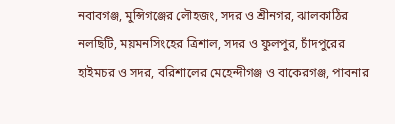নবাবগঞ্জ, মুন্সিগঞ্জের লৌহজং, সদর ও শ্রীনগর, ঝালকাঠির নলছিটি, ময়মনসিংহের ত্রিশাল, সদর ও ফুলপুর, চাঁদপুরের হাইমচর ও সদর, বরিশালের মেহেন্দীগঞ্জ ও বাকেরগঞ্জ, পাবনার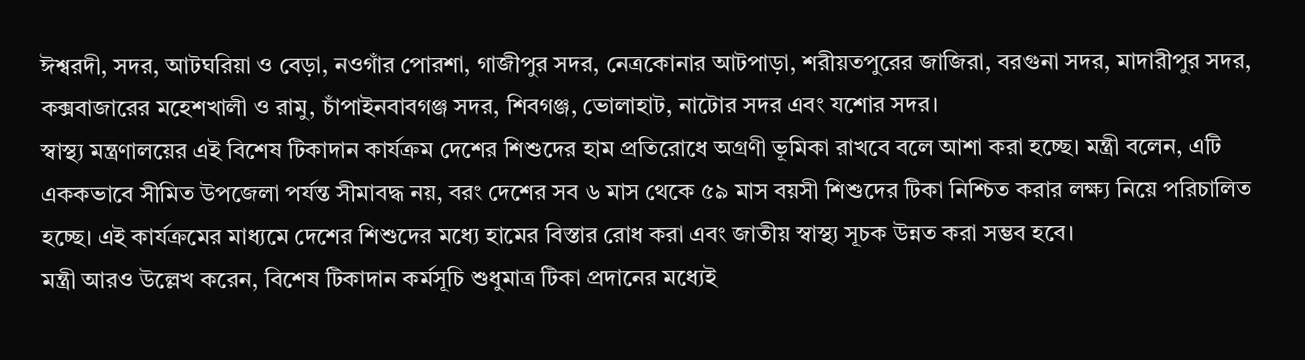ঈশ্বরদী, সদর, আটঘরিয়া ও বেড়া, নওগাঁর পোরশা, গাজীপুর সদর, নেত্রকোনার আটপাড়া, শরীয়তপুরের জাজিরা, বরগুনা সদর, মাদারীপুর সদর, কক্সবাজারের মহেশখালী ও রামু, চাঁপাইনবাবগঞ্জ সদর, শিবগঞ্জ, ভোলাহাট, নাটোর সদর এবং যশোর সদর।
স্বাস্থ্য মন্ত্রণালয়ের এই বিশেষ টিকাদান কার্যক্রম দেশের শিশুদের হাম প্রতিরোধে অগ্রণী ভূমিকা রাখবে বলে আশা করা হচ্ছে। মন্ত্রী বলেন, এটি এককভাবে সীমিত উপজেলা পর্যন্ত সীমাবদ্ধ নয়, বরং দেশের সব ৬ মাস থেকে ৫৯ মাস বয়সী শিশুদের টিকা নিশ্চিত করার লক্ষ্য নিয়ে পরিচালিত হচ্ছে। এই কার্যক্রমের মাধ্যমে দেশের শিশুদের মধ্যে হামের বিস্তার রোধ করা এবং জাতীয় স্বাস্থ্য সূচক উন্নত করা সম্ভব হবে।
মন্ত্রী আরও উল্লেখ করেন, বিশেষ টিকাদান কর্মসূচি শুধুমাত্র টিকা প্রদানের মধ্যেই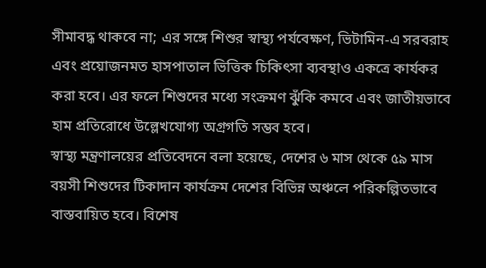সীমাবদ্ধ থাকবে না; এর সঙ্গে শিশুর স্বাস্থ্য পর্যবেক্ষণ, ভিটামিন-এ সরবরাহ এবং প্রয়োজনমত হাসপাতাল ভিত্তিক চিকিৎসা ব্যবস্থাও একত্রে কার্যকর করা হবে। এর ফলে শিশুদের মধ্যে সংক্রমণ ঝুঁকি কমবে এবং জাতীয়ভাবে হাম প্রতিরোধে উল্লেখযোগ্য অগ্রগতি সম্ভব হবে।
স্বাস্থ্য মন্ত্রণালয়ের প্রতিবেদনে বলা হয়েছে, দেশের ৬ মাস থেকে ৫৯ মাস বয়সী শিশুদের টিকাদান কার্যক্রম দেশের বিভিন্ন অঞ্চলে পরিকল্পিতভাবে বাস্তবায়িত হবে। বিশেষ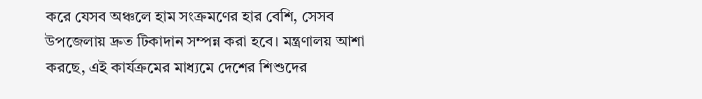করে যেসব অঞ্চলে হাম সংক্রমণের হার বেশি, সেসব উপজেলায় দ্রুত টিকাদান সম্পন্ন করা হবে। মন্ত্রণালয় আশা করছে, এই কার্যক্রমের মাধ্যমে দেশের শিশুদের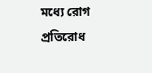মধ্যে রোগ প্রতিরোধ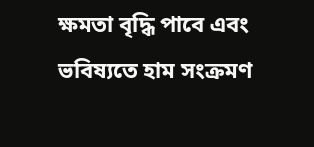ক্ষমতা বৃদ্ধি পাবে এবং ভবিষ্যতে হাম সংক্রমণ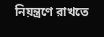নিয়ন্ত্রণে রাখতে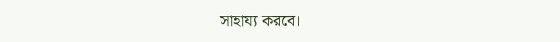সাহায্য করবে।